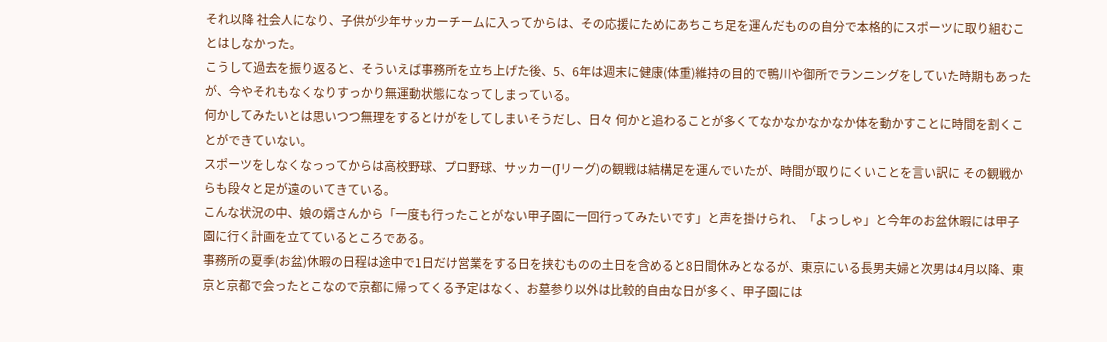それ以降 社会人になり、子供が少年サッカーチームに入ってからは、その応援にためにあちこち足を運んだものの自分で本格的にスポーツに取り組むことはしなかった。
こうして過去を振り返ると、そういえば事務所を立ち上げた後、5、6年は週末に健康(体重)維持の目的で鴨川や御所でランニングをしていた時期もあったが、今やそれもなくなりすっかり無運動状態になってしまっている。
何かしてみたいとは思いつつ無理をするとけがをしてしまいそうだし、日々 何かと追わることが多くてなかなかなかなか体を動かすことに時間を割くことができていない。
スポーツをしなくなっってからは高校野球、プロ野球、サッカー(Jリーグ)の観戦は結構足を運んでいたが、時間が取りにくいことを言い訳に その観戦からも段々と足が遠のいてきている。
こんな状況の中、娘の婿さんから「一度も行ったことがない甲子園に一回行ってみたいです」と声を掛けられ、「よっしゃ」と今年のお盆休暇には甲子園に行く計画を立てているところである。
事務所の夏季(お盆)休暇の日程は途中で1日だけ営業をする日を挟むものの土日を含めると8日間休みとなるが、東京にいる長男夫婦と次男は4月以降、東京と京都で会ったとこなので京都に帰ってくる予定はなく、お墓参り以外は比較的自由な日が多く、甲子園には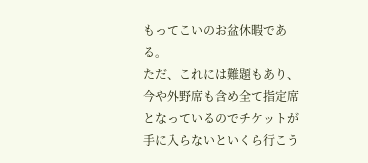もってこいのお盆休暇である。
ただ、これには難題もあり、今や外野席も含め全て指定席となっているのでチケットが手に入らないといくら行こう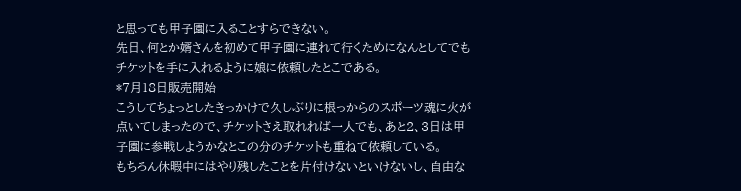と思っても甲子園に入ることすらできない。
先日、何とか婿さんを初めて甲子園に連れて行くためになんとしてでもチケットを手に入れるように娘に依頼したとこである。
*7月18日販売開始
こうしてちょっとしたきっかけで久しぶりに根っからのスポーツ魂に火が点いてしまったので、チケットさえ取れれば一人でも、あと2、3日は甲子園に参戦しようかなとこの分のチケットも重ねて依頼している。
もちろん休暇中にはやり残したことを片付けないといけないし、自由な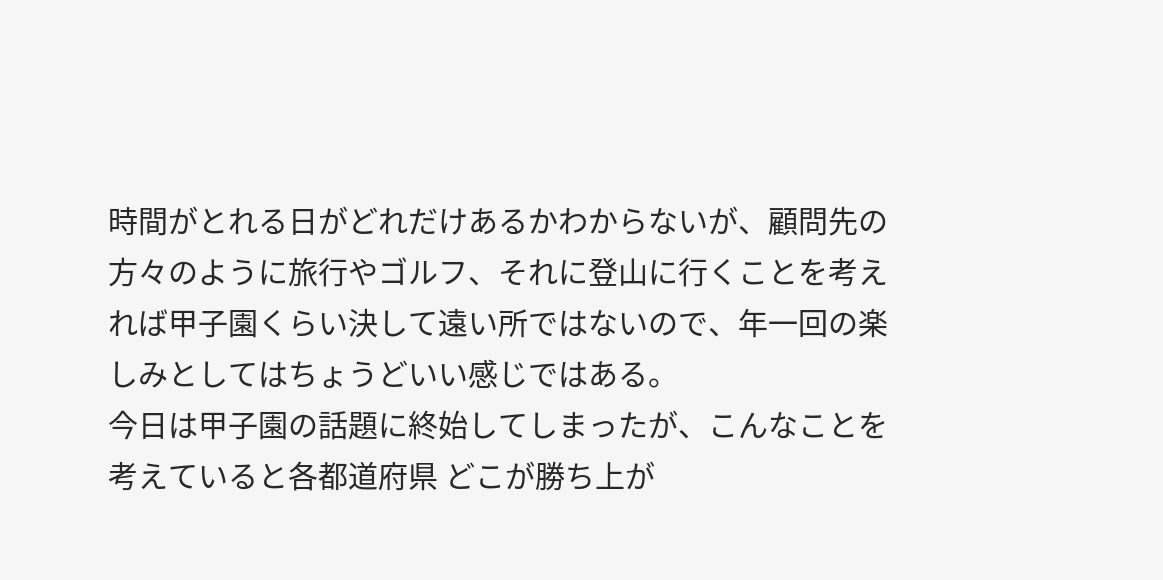時間がとれる日がどれだけあるかわからないが、顧問先の方々のように旅行やゴルフ、それに登山に行くことを考えれば甲子園くらい決して遠い所ではないので、年一回の楽しみとしてはちょうどいい感じではある。
今日は甲子園の話題に終始してしまったが、こんなことを考えていると各都道府県 どこが勝ち上が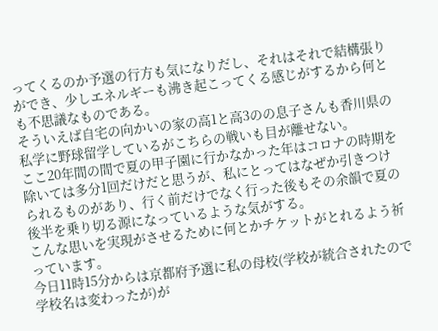ってくるのか予選の行方も気になりだし、それはそれで結構張りができ、少しエネルギーも沸き起こってくる感じがするから何とも不思議なものである。
そういえば自宅の向かいの家の高1と高3のの息子さんも香川県の私学に野球留学しているがこちらの戦いも目が離せない。
ここ20年間の間で夏の甲子園に行かなかった年はコロナの時期を除いては多分1回だけだと思うが、私にとってはなぜか引きつけられるものがあり、行く前だけでなく行った後もその余韻で夏の後半を乗り切る源になっているような気がする。
こんな思いを実現がさせるために何とかチケットがとれるよう祈っています。
今日11時15分からは京都府予選に私の母校(学校が統合されたので学校名は変わったが)が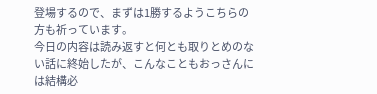登場するので、まずは1勝するようこちらの方も祈っています。
今日の内容は読み返すと何とも取りとめのない話に終始したが、こんなこともおっさんには結構必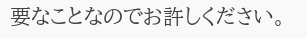要なことなのでお許しください。